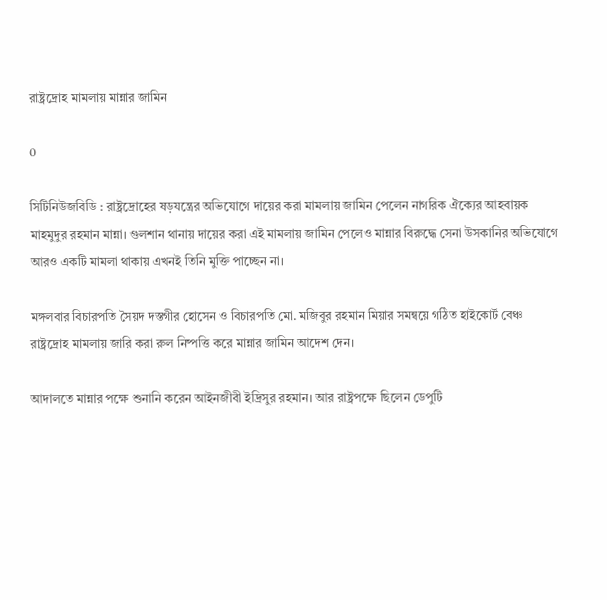রাষ্ট্রদ্রোহ মামলায় মান্নার জামিন

0

সিটিনিউজবিডি : রাষ্ট্রদ্রোহের ষড়যন্ত্রের অভিযোগে দায়ের করা মামলায় জামিন পেলেন নাগরিক ঐক্যের আহবায়ক মাহমুদুর রহমান মান্না। গুলশান থানায় দায়ের করা এই মামলায় জামিন পেলেও মান্নার বিরুদ্ধে সেনা উসকানির অভিযোগে আরও একটি মামলা থাকায় এখনই তিনি মুক্তি পাচ্ছেন না।

মঙ্গলবার বিচারপতি সৈয়দ দস্তগীর হোসেন ও বিচারপতি মো. মজিবুর রহমান মিয়ার সমন্বয়ে গঠিত হাইকোর্ট বেঞ্চ রাষ্ট্রদ্রোহ মামলায় জারি করা রুল নিষ্পত্তি করে মান্নার জামিন আদেশ দেন।

আদালতে মান্নার পক্ষে শুনানি করেন আইনজীবী ইদ্রিসুর রহমান। আর রাষ্ট্রপক্ষে ছিলেন ডেপুটি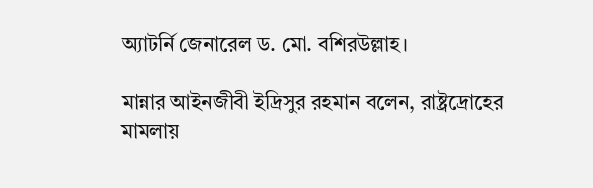অ্যাটর্নি জেনারেল ড. মো. বশিরউল্লাহ।

মান্নার আইনজীবী ইদ্রিসুর রহমান বলেন, রাষ্ট্রদ্রোহের মামলায়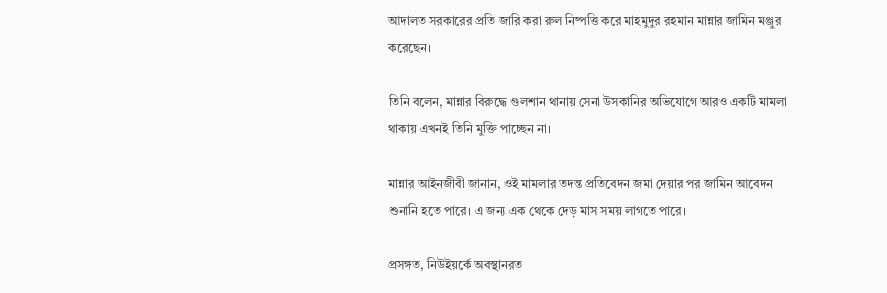আদালত সরকারের প্রতি জারি করা রুল নিষ্পত্তি করে মাহমুদুর রহমান মান্নার জামিন মঞ্জুর করেছেন।

তিনি বলেন, মান্নার বিরুদ্ধে গুলশান থানায় সেনা উসকানির অভিযোগে আরও একটি মামলা থাকায় এখনই তিনি মুক্তি পাচ্ছেন না।

মান্নার আইনজীবী জানান, ওই মামলার তদন্ত প্রতিবেদন জমা দেয়ার পর জামিন আবেদন শুনানি হতে পারে। এ জন্য এক থেকে দেড় মাস সময় লাগতে পারে।

প্রসঙ্গত, নিউইয়র্কে অবস্থানরত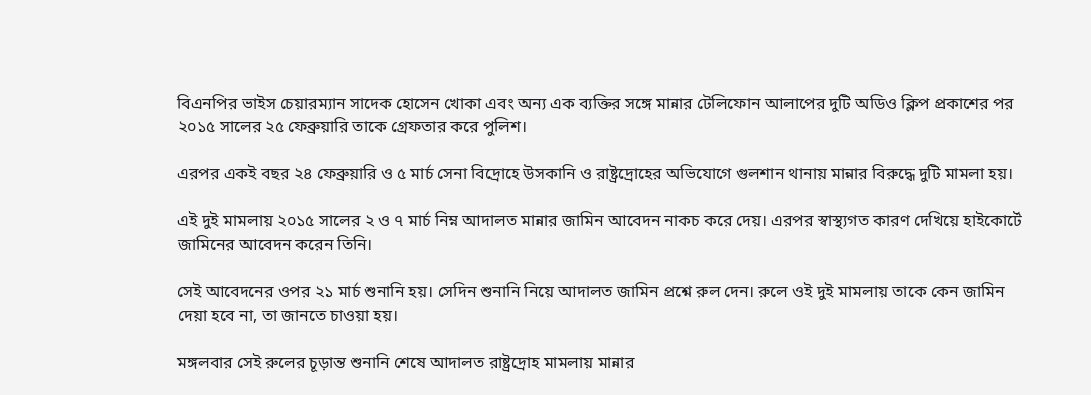বিএনপির ভাইস চেয়ারম্যান সাদেক হোসেন খোকা এবং অন্য এক ব্যক্তির সঙ্গে মান্নার টেলিফোন আলাপের দুটি অডিও ক্লিপ প্রকাশের পর ২০১৫ সালের ২৫ ফেব্রুয়ারি তাকে গ্রেফতার করে পুলিশ।

এরপর একই বছর ২৪ ফেব্রুয়ারি ও ৫ মার্চ সেনা বিদ্রোহে উসকানি ও রাষ্ট্রদ্রোহের অভিযোগে গুলশান থানায় মান্নার বিরুদ্ধে দুটি মামলা হয়।

এই দুই মামলায় ২০১৫ সালের ২ ও ৭ মার্চ নিম্ন আদালত মান্নার জামিন আবেদন নাকচ করে দেয়। এরপর স্বাস্থ্যগত কারণ দেখিয়ে হাইকোর্টে জামিনের আবেদন করেন তিনি।

সেই আবেদনের ওপর ২১ মার্চ শুনানি হয়। সেদিন শুনানি নিয়ে আদালত জামিন প্রশ্নে রুল দেন। রুলে ওই দুই মামলায় তাকে কেন জামিন দেয়া হবে না, তা জানতে চাওয়া হয়।

মঙ্গলবার সেই রুলের চূড়ান্ত শুনানি শেষে আদালত রাষ্ট্রদ্রোহ মামলায় মান্নার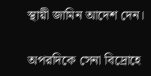স্থায়ী জামিন আদেশ দেন।

অপরদিকে সেনা বিদ্রোহে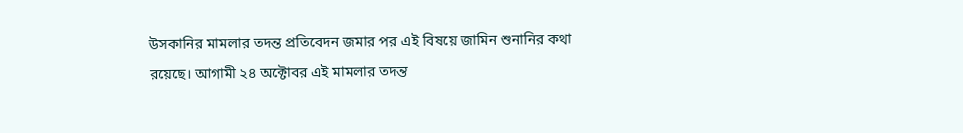উসকানির মামলার তদন্ত প্রতিবেদন জমার পর এই বিষয়ে জামিন শুনানির কথা রয়েছে। আগামী ২৪ অক্টোবর এই মামলার তদন্ত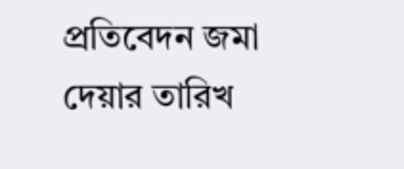প্রতিবেদন জমা দেয়ার তারিখ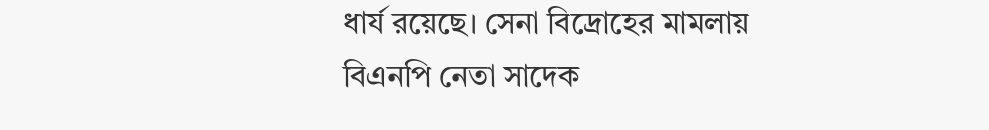ধার্য রয়েছে। সেনা বিদ্রোহের মামলায় বিএনপি নেতা সাদেক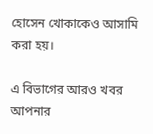হোসেন খোকাকেও আসামি করা হয়।

এ বিভাগের আরও খবর
আপনার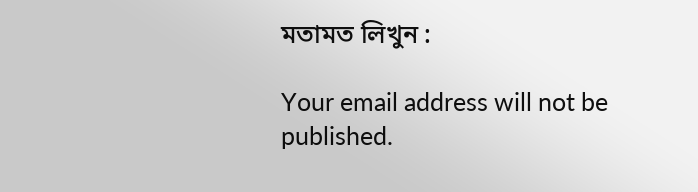মতামত লিখুন :

Your email address will not be published.